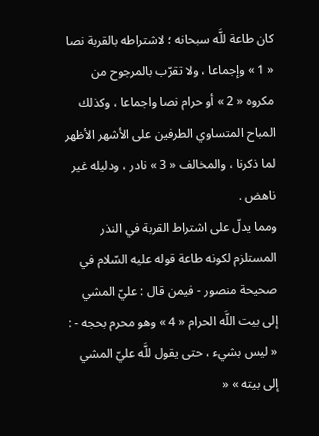كان طاعة للَّه سبحانه ؛ لاشتراطه بالقربة نصا « 1 » وإجماعا ، ولا تقرّب بالمرجوح من مكروه « 2 » أو حرام نصا واجماعا ، وكذلك المباح المتساوي الطرفين على الأشهر الأظهر لما ذكرنا ، والمخالف « 3 » نادر ، ودليله غير ناهض .
ومما يدلّ على اشتراط القربة في النذر المستلزم لكونه طاعة قوله عليه السّلام في صحيحة منصور - فيمن قال : عليّ المشي إلى بيت اللَّه الحرام « 4 » وهو محرم بحجه - : « ليس بشيء ، حتى يقول للَّه عليّ المشي إلى بيته » «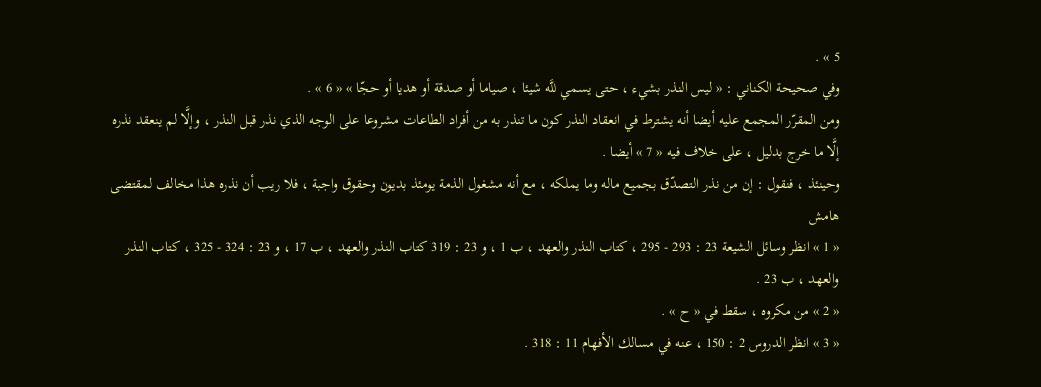5 » .
وفي صحيحة الكناني : « ليس النذر بشيء ، حتى يسمي للَّه شيئا ، صياما أو صدقة أو هديا أو حجّا » « 6 » .
ومن المقرّر المجمع عليه أيضا أنه يشترط في انعقاد النذر كون ما تنذر به من أفراد الطاعات مشروعا على الوجه الذي نذر قبل النذر ، وإلَّا لم ينعقد نذره إلَّا ما خرج بدليل ، على خلاف فيه « 7 » أيضا .
وحينئذ ، فنقول : إن من نذر التصدّق بجميع ماله وما يملكه ، مع أنه مشغول الذمة يومئذ بديون وحقوق واجبة ، فلا ريب أن نذره هذا مخالف لمقتضى
هامش
« 1 » انظر وسائل الشيعة 23 : 293 - 295 ، كتاب النذر والعهد ، ب 1 ، و 23 : 319 كتاب النذر والعهد ، ب 17 ، و 23 : 324 - 325 ، كتاب النذر والعهد ، ب 23 .
« 2 » من مكروه ، سقط في « ح » .
« 3 » انظر الدروس 2 : 150 ، عنه في مسالك الأفهام 11 : 318 .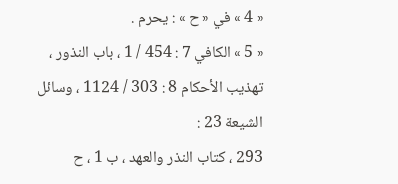« 4 » في « ح » : يحرم .
« 5 » الكافي 7 : 454 / 1 ، باب النذور ، تهذيب الأحكام 8 : 303 / 1124 ، وسائل الشيعة 23 :
293 ، كتاب النذر والعهد ، ب 1 ، ح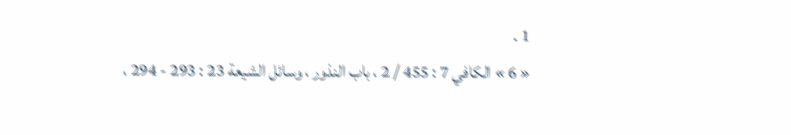1 .
« 6 » الكافي 7 : 455 / 2 ، باب النذور ، وسائل الشيعة 23 : 293 - 294 ،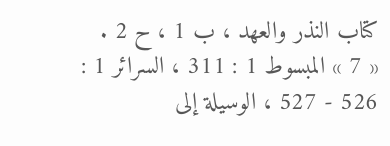كتاب النذر والعهد ، ب 1 ، ح 2 .
« 7 » المبسوط 1 : 311 ، السرائر 1 : 526 - 527 ، الوسيلة إلى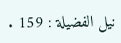نيل الفضيلة : 159 .